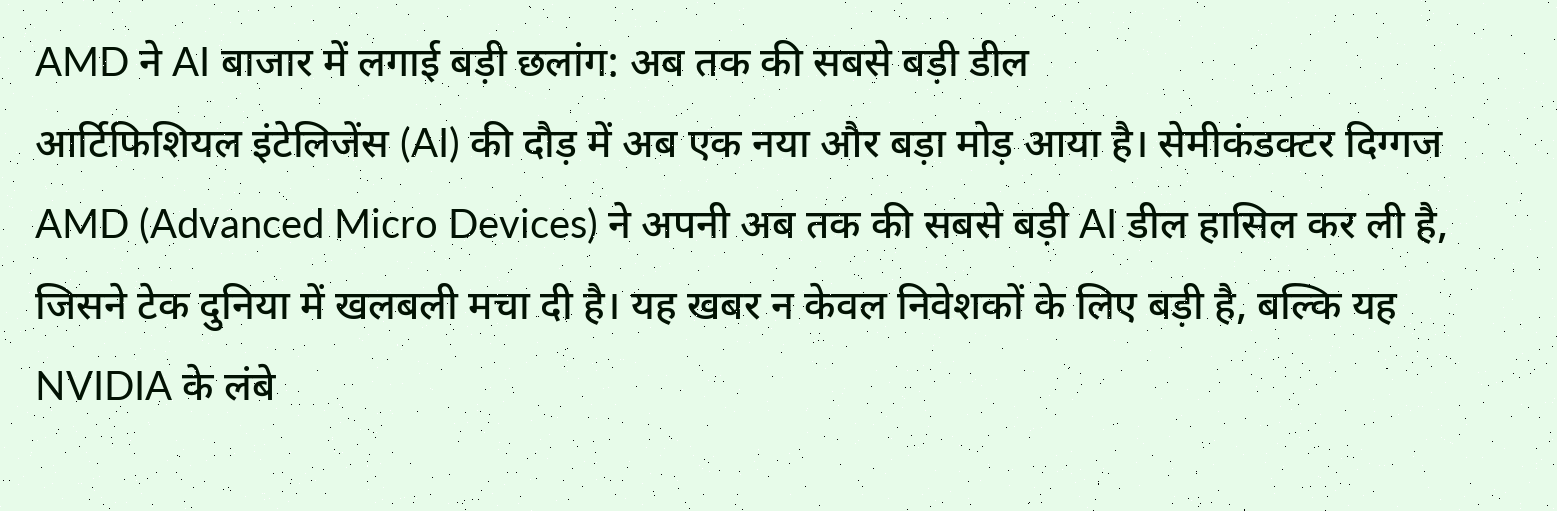AMD ने AI बाजार में लगाई बड़ी छलांग: अब तक की सबसे बड़ी डील
आर्टिफिशियल इंटेलिजेंस (AI) की दौड़ में अब एक नया और बड़ा मोड़ आया है। सेमीकंडक्टर दिग्गज AMD (Advanced Micro Devices) ने अपनी अब तक की सबसे बड़ी AI डील हासिल कर ली है, जिसने टेक दुनिया में खलबली मचा दी है। यह खबर न केवल निवेशकों के लिए बड़ी है, बल्कि यह NVIDIA के लंबे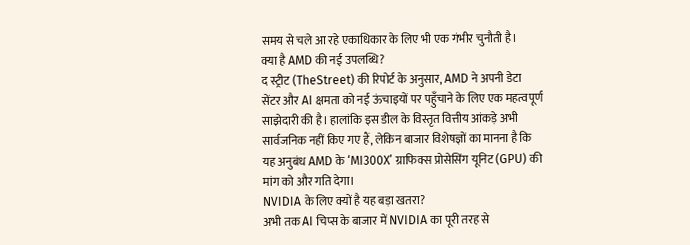समय से चले आ रहे एकाधिकार के लिए भी एक गंभीर चुनौती है।
क्या है AMD की नई उपलब्धि?
द स्ट्रीट (TheStreet) की रिपोर्ट के अनुसार, AMD ने अपनी डेटा सेंटर और AI क्षमता को नई ऊंचाइयों पर पहुँचाने के लिए एक महत्वपूर्ण साझेदारी की है। हालांकि इस डील के विस्तृत वित्तीय आंकड़े अभी सार्वजनिक नहीं किए गए हैं, लेकिन बाजार विशेषज्ञों का मानना है कि यह अनुबंध AMD के ‘MI300X’ ग्राफिक्स प्रोसेसिंग यूनिट (GPU) की मांग को और गति देगा।
NVIDIA के लिए क्यों है यह बड़ा खतरा?
अभी तक AI चिप्स के बाजार में NVIDIA का पूरी तरह से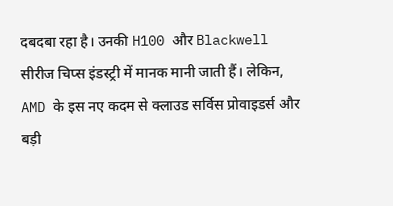दबदबा रहा है। उनकी H100 और Blackwell सीरीज चिप्स इंडस्ट्री में मानक मानी जाती हैं। लेकिन, AMD के इस नए कदम से क्लाउड सर्विस प्रोवाइडर्स और बड़ी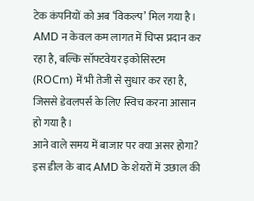टेक कंपनियों को अब ‘विकल्प’ मिल गया है। AMD न केवल कम लागत में चिप्स प्रदान कर रहा है, बल्कि सॉफ्टवेयर इकोसिस्टम (ROCm) में भी तेजी से सुधार कर रहा है, जिससे डेवलपर्स के लिए स्विच करना आसान हो गया है।
आने वाले समय में बाजार पर क्या असर होगा?
इस डील के बाद AMD के शेयरों में उछाल की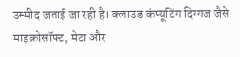उम्मीद जताई जा रही है। क्लाउड कंप्यूटिंग दिग्गज जैसे माइक्रोसॉफ्ट, मेटा और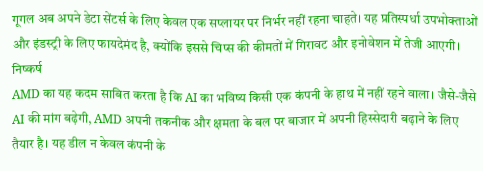गूगल अब अपने डेटा सेंटर्स के लिए केवल एक सप्लायर पर निर्भर नहीं रहना चाहते। यह प्रतिस्पर्धा उपभोक्ताओं और इंडस्ट्री के लिए फायदेमंद है, क्योंकि इससे चिप्स की कीमतों में गिरावट और इनोवेशन में तेजी आएगी।
निष्कर्ष
AMD का यह कदम साबित करता है कि AI का भविष्य किसी एक कंपनी के हाथ में नहीं रहने वाला। जैसे-जैसे AI की मांग बढ़ेगी, AMD अपनी तकनीक और क्षमता के बल पर बाजार में अपनी हिस्सेदारी बढ़ाने के लिए तैयार है। यह डील न केवल कंपनी के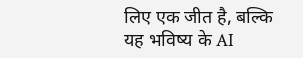लिए एक जीत है, बल्कि यह भविष्य के AI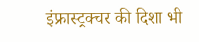इंफ्रास्ट्रक्चर की दिशा भी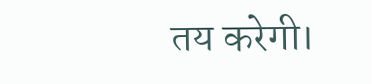तय करेगी।